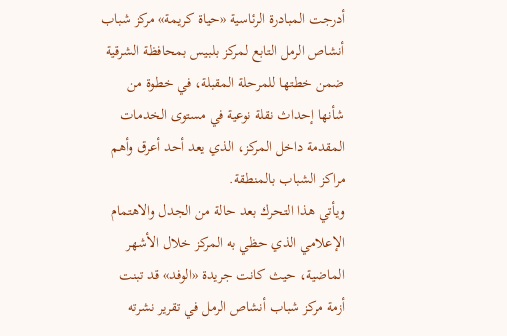أدرجت المبادرة الرئاسية «حياة كريمة» مركز شباب أنشاص الرمل التابع لمركز بلبيس بمحافظة الشرقية ضمن خطتها للمرحلة المقبلة، في خطوة من شأنها إحداث نقلة نوعية في مستوى الخدمات المقدمة داخل المركز، الذي يعد أحد أعرق وأهم مراكز الشباب بالمنطقة.
ويأتي هذا التحرك بعد حالة من الجدل والاهتمام الإعلامي الذي حظي به المركز خلال الأشهر الماضية، حيث كانت جريدة «الوفد» قد تبنت أزمة مركز شباب أنشاص الرمل في تقرير نشرته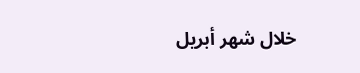خلال شهر أبريل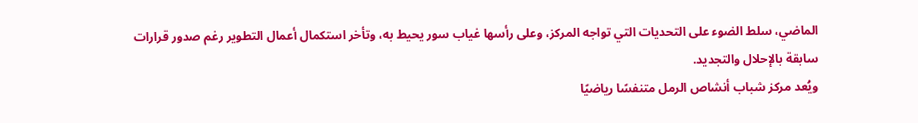الماضي، سلط الضوء على التحديات التي تواجه المركز، وعلى رأسها غياب سور يحيط به، وتأخر استكمال أعمال التطوير رغم صدور قرارات سابقة بالإحلال والتجديد.
ويُعد مركز شباب أنشاص الرمل متنفسًا رياضيًا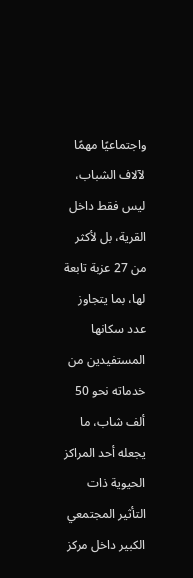واجتماعيًا مهمًا لآلاف الشباب، ليس فقط داخل القرية، بل لأكثر من 27 عزبة تابعة لها، بما يتجاوز عدد سكانها المستفيدين من خدماته نحو 50 ألف شاب، ما يجعله أحد المراكز الحيوية ذات التأثير المجتمعي الكبير داخل مركز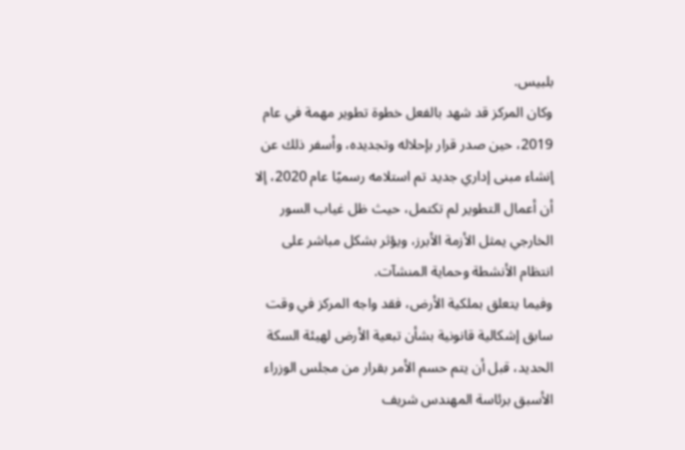بلبيس.
وكان المركز قد شهد بالفعل خطوة تطوير مهمة في عام 2019، حين صدر قرار بإحلاله وتجديده، وأسفر ذلك عن إنشاء مبنى إداري جديد تم استلامه رسميًا عام 2020، إلا أن أعمال التطوير لم تكتمل، حيث ظل غياب السور الخارجي يمثل الأزمة الأبرز، ويؤثر بشكل مباشر على انتظام الأنشطة وحماية المنشآت.
وفيما يتعلق بملكية الأرض، فقد واجه المركز في وقت سابق إشكالية قانونية بشأن تبعية الأرض لهيئة السكة الحديد، قبل أن يتم حسم الأمر بقرار من مجلس الوزراء الأسبق برئاسة المهندس شريف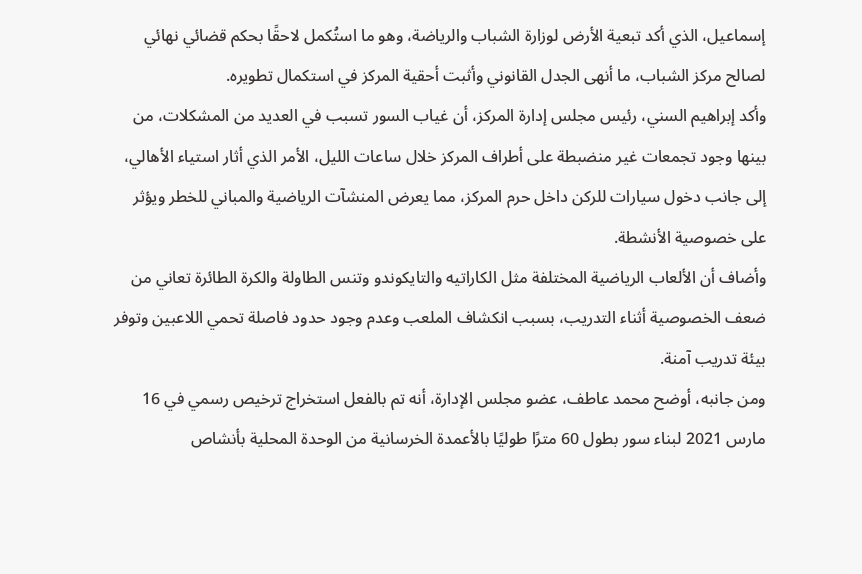إسماعيل، الذي أكد تبعية الأرض لوزارة الشباب والرياضة، وهو ما استُكمل لاحقًا بحكم قضائي نهائي لصالح مركز الشباب، ما أنهى الجدل القانوني وأثبت أحقية المركز في استكمال تطويره.
وأكد إبراهيم السني، رئيس مجلس إدارة المركز، أن غياب السور تسبب في العديد من المشكلات، من بينها وجود تجمعات غير منضبطة على أطراف المركز خلال ساعات الليل، الأمر الذي أثار استياء الأهالي، إلى جانب دخول سيارات للركن داخل حرم المركز، مما يعرض المنشآت الرياضية والمباني للخطر ويؤثر على خصوصية الأنشطة.
وأضاف أن الألعاب الرياضية المختلفة مثل الكاراتيه والتايكوندو وتنس الطاولة والكرة الطائرة تعاني من ضعف الخصوصية أثناء التدريب، بسبب انكشاف الملعب وعدم وجود حدود فاصلة تحمي اللاعبين وتوفر بيئة تدريب آمنة.
ومن جانبه، أوضح محمد عاطف، عضو مجلس الإدارة، أنه تم بالفعل استخراج ترخيص رسمي في 16 مارس 2021 لبناء سور بطول 60 مترًا طوليًا بالأعمدة الخرسانية من الوحدة المحلية بأنشاص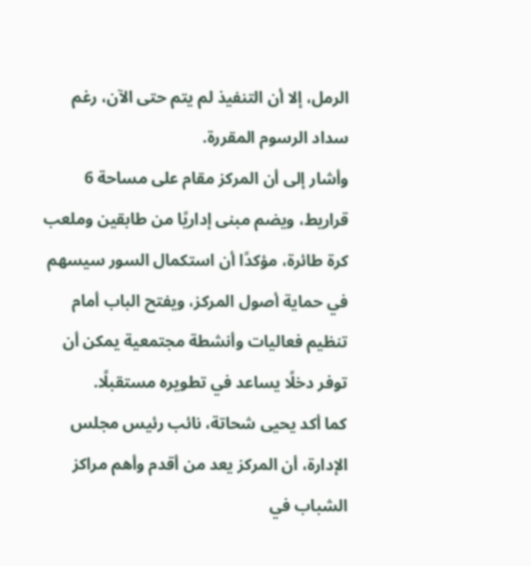الرمل، إلا أن التنفيذ لم يتم حتى الآن، رغم سداد الرسوم المقررة.
وأشار إلى أن المركز مقام على مساحة 6 قراريط، ويضم مبنى إداريًا من طابقين وملعب كرة طائرة، مؤكدًا أن استكمال السور سيسهم في حماية أصول المركز، ويفتح الباب أمام تنظيم فعاليات وأنشطة مجتمعية يمكن أن توفر دخلًا يساعد في تطويره مستقبلًا.
كما أكد يحيى شحاتة، نائب رئيس مجلس الإدارة، أن المركز يعد من أقدم وأهم مراكز الشباب في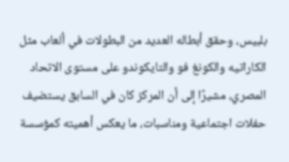بلبيس، وحقق أبطاله العديد من البطولات في ألعاب مثل الكاراتيه والكونغ فو والتايكوندو على مستوى الاتحاد المصري، مشيرًا إلى أن المركز كان في السابق يستضيف حفلات اجتماعية ومناسبات، ما يعكس أهميته كمؤسسة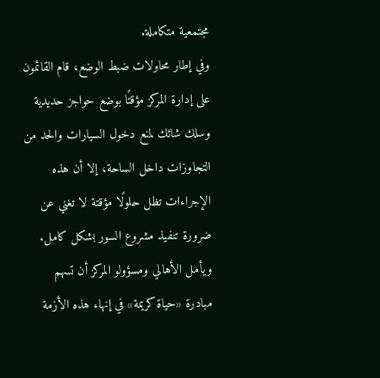مجتمعية متكاملة.
وفي إطار محاولات ضبط الوضع، قام القائمون على إدارة المركز مؤقتًا بوضع حواجز حديدية وسلك شائك لمنع دخول السيارات والحد من التجاوزات داخل الساحة، إلا أن هذه الإجراءات تظل حلولًا مؤقتة لا تغني عن ضرورة تنفيذ مشروع السور بشكل كامل.
ويأمل الأهالي ومسؤولو المركز أن تسهم مبادرة «حياة كريمة» في إنهاء هذه الأزمة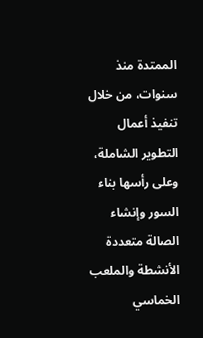الممتدة منذ سنوات، من خلال تنفيذ أعمال التطوير الشاملة، وعلى رأسها بناء السور وإنشاء الصالة متعددة الأنشطة والملعب الخماسي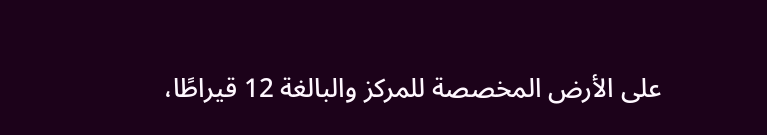على الأرض المخصصة للمركز والبالغة 12 قيراطًا،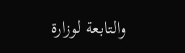والتابعة لوزارة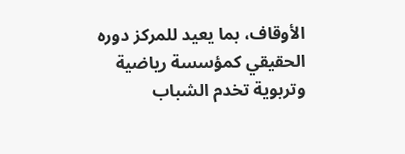الأوقاف، بما يعيد للمركز دوره الحقيقي كمؤسسة رياضية وتربوية تخدم الشباب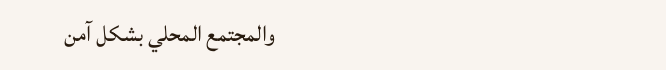والمجتمع المحلي بشكل آمن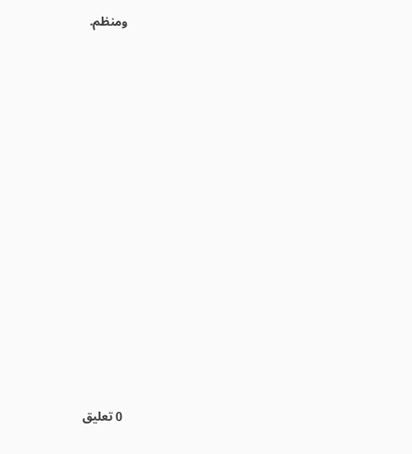ومنظم.


















0 تعليق